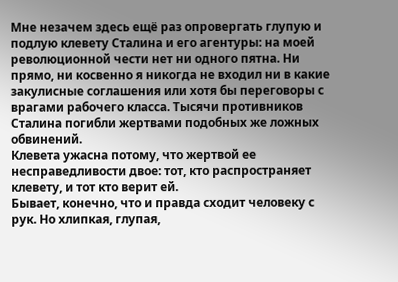Мне незачем здесь ещё раз опровергать глупую и подлую клевету Сталина и его агентуры: на моей революционной чести нет ни одного пятна. Ни прямо, ни косвенно я никогда не входил ни в какие закулисные соглашения или хотя бы переговоры с врагами рабочего класса. Тысячи противников Сталина погибли жертвами подобных же ложных обвинений.
Клевета ужасна потому, что жертвой ее несправедливости двое: тот, кто распространяет клевету, и тот кто верит ей.
Бывает, конечно, что и правда сходит человеку с рук. Но хлипкая, глупая,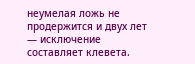неумелая ложь не продержится и двух лет — исключение составляет клевета.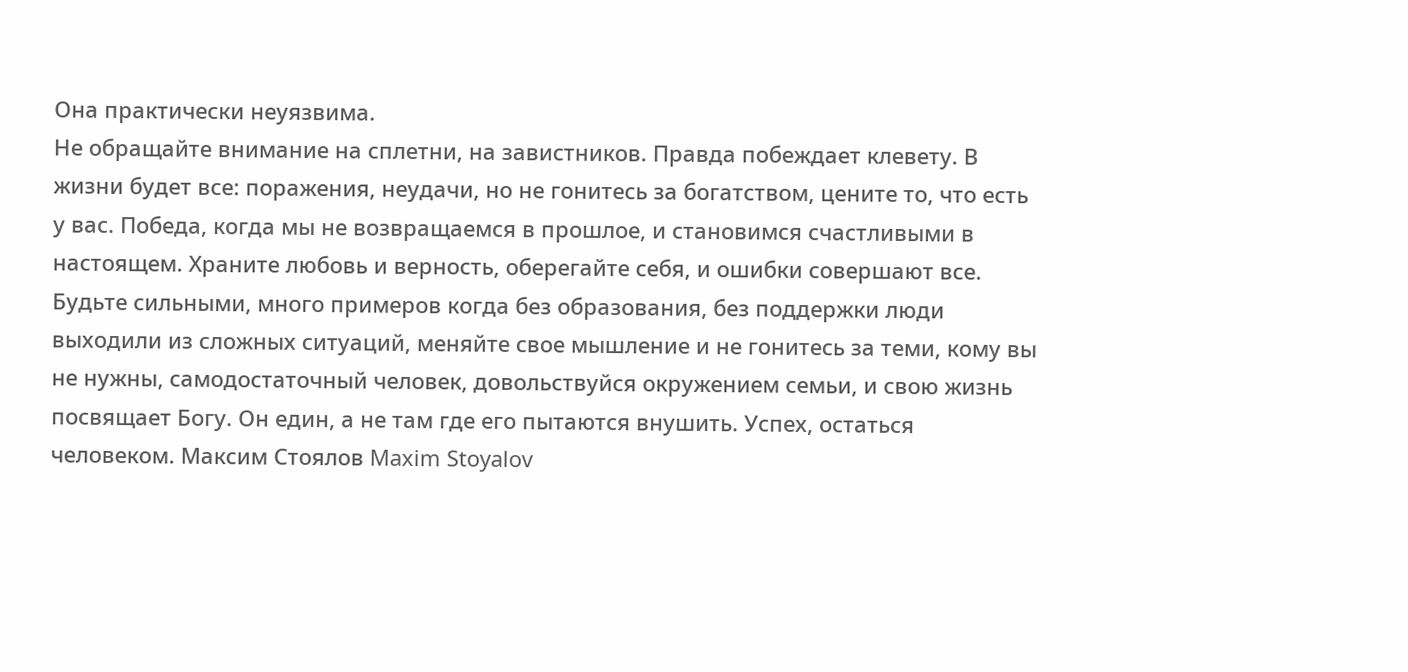Она практически неуязвима.
Не обращайте внимание на сплетни, на завистников. Правда побеждает клевету. В жизни будет все: поражения, неудачи, но не гонитесь за богатством, цените то, что есть у вас. Победа, когда мы не возвращаемся в прошлое, и становимся счастливыми в настоящем. Храните любовь и верность, оберегайте себя, и ошибки совершают все. Будьте сильными, много примеров когда без образования, без поддержки люди выходили из сложных ситуаций, меняйте свое мышление и не гонитесь за теми, кому вы не нужны, самодостаточный человек, довольствуйся окружением семьи, и свою жизнь посвящает Богу. Он един, а не там где его пытаются внушить. Успех, остаться человеком. Максим Стоялов Maxim Stoyalov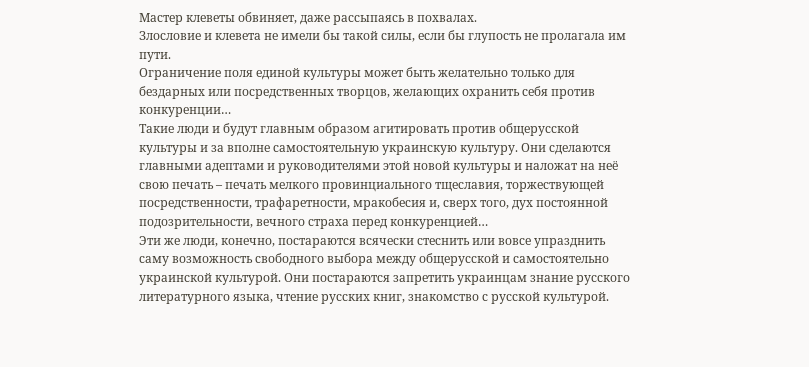Мастер клеветы обвиняет, даже рассыпаясь в похвалах.
Злословие и клевета не имели бы такой силы, если бы глупость не пролагала им пути.
Ограничение поля единой культуры может быть желательно только для бездарных или посредственных творцов, желающих охранить себя против конкуренции…
Такие люди и будут главным образом агитировать против общерусской культуры и за вполне самостоятельную украинскую культуру. Они сделаются главными адептами и руководителями этой новой культуры и наложат на неё свою печать – печать мелкого провинциального тщеславия, торжествующей посредственности, трафаретности, мракобесия и, сверх того, дух постоянной подозрительности, вечного страха перед конкуренцией…
Эти же люди, конечно, постараются всячески стеснить или вовсе упразднить саму возможность свободного выбора между общерусской и самостоятельно украинской культурой. Они постараются запретить украинцам знание русского литературного языка, чтение русских книг, знакомство с русской культурой.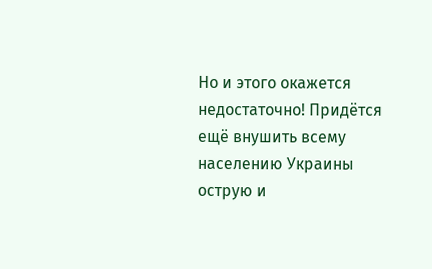Но и этого окажется недостаточно! Придётся ещё внушить всему населению Украины острую и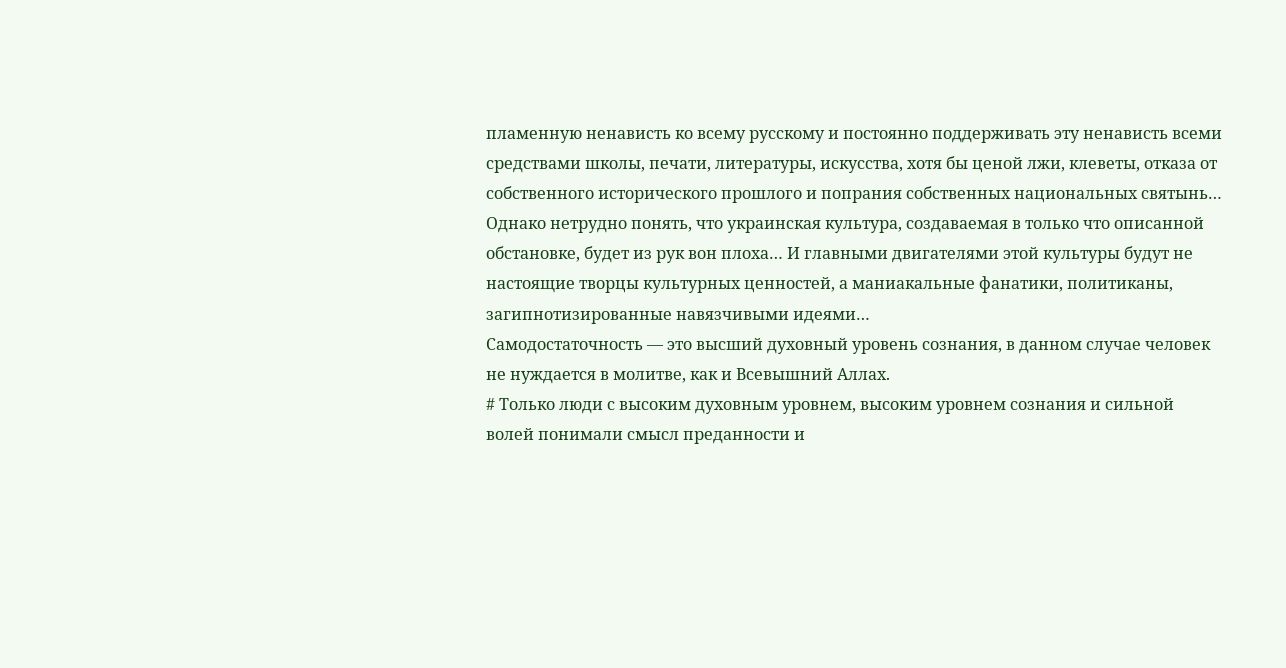пламенную ненависть ко всему русскому и постоянно поддерживать эту ненависть всеми средствами школы, печати, литературы, искусства, хотя бы ценой лжи, клеветы, отказа от собственного исторического прошлого и попрания собственных национальных святынь…
Однако нетрудно понять, что украинская культура, создаваемая в только что описанной обстановке, будет из рук вон плоха… И главными двигателями этой культуры будут не настоящие творцы культурных ценностей, а маниакальные фанатики, политиканы, загипнотизированные навязчивыми идеями…
Самодостаточность — это высший духовный уровень сознания, в данном случае человек не нуждается в молитве, как и Всевышний Аллах.
# Только люди с высоким духовным уровнем, высоким уровнем сознания и сильной волей понимали смысл преданности и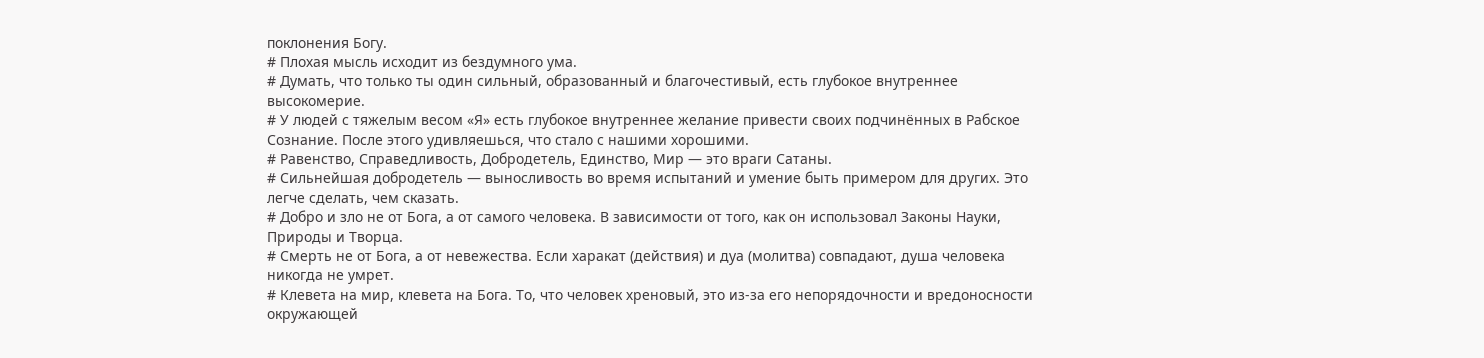поклонения Богу.
# Плохая мысль исходит из бездумного ума.
# Думать, что только ты один сильный, образованный и благочестивый, есть глубокое внутреннее высокомерие.
# У людей с тяжелым весом «Я» есть глубокое внутреннее желание привести своих подчинённых в Рабское Сознание. После этого удивляешься, что стало с нашими хорошими.
# Равенство, Справедливость, Добродетель, Единство, Мир — это враги Сатаны.
# Сильнейшая добродетель — выносливость во время испытаний и умение быть примером для других. Это легче сделать, чем сказать.
# Добро и зло не от Бога, а от самого человека. В зависимости от того, как он использовал Законы Науки, Природы и Творца.
# Смерть не от Бога, а от невежества. Если харакат (действия) и дуа (молитва) совпадают, душа человека никогда не умрет.
# Клевета на мир, клевета на Бога. То, что человек хреновый, это из-за его непорядочности и вредоносности окружающей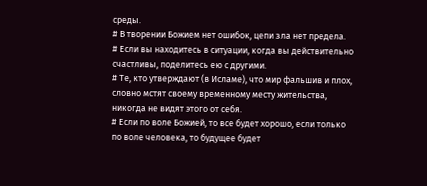среды.
# В творении Божием нет ошибок, цепи зла нет предела.
# Если вы находитесь в ситуации, когда вы действительно счастливы, поделитесь ею с другими.
# Те, кто утверждают (в Исламе), что мир фальшив и плох, словно мстят своему временному месту жительства, никогда не видят этого от себя.
# Если по воле Божией, то все будет хорошо, если только по воле человека, то будущее будет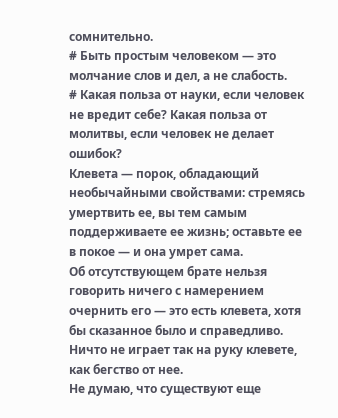сомнительно.
# Быть простым человеком — это молчание слов и дел, а не слабость.
# Какая польза от науки, если человек не вредит себе? Какая польза от молитвы, если человек не делает ошибок?
Клевета — порок, обладающий необычайными свойствами: стремясь умертвить ее, вы тем самым поддерживаете ее жизнь; оставьте ее в покое — и она умрет сама.
Об отсутствующем брате нельзя говорить ничего с намерением очернить его — это есть клевета, хотя бы сказанное было и справедливо.
Ничто не играет так на руку клевете, как бегство от нее.
Не думаю, что существуют еще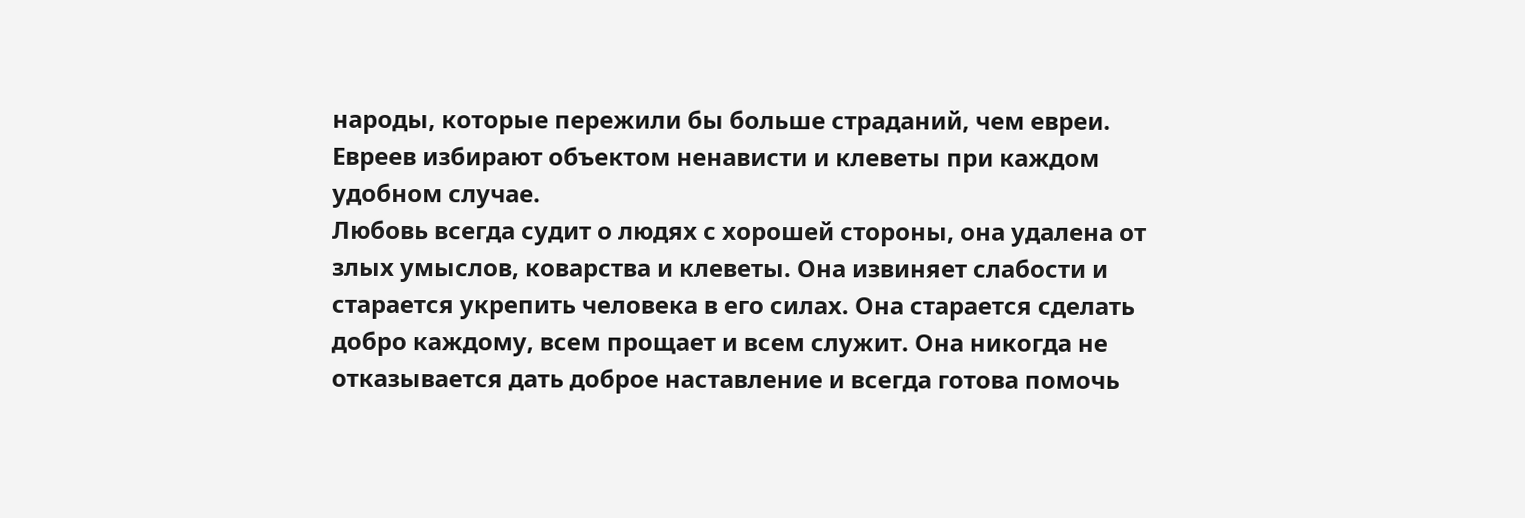народы, которые пережили бы больше страданий, чем евреи. Евреев избирают объектом ненависти и клеветы при каждом удобном случае.
Любовь всегда судит о людях с хорошей стороны, она удалена от злых умыслов, коварства и клеветы. Она извиняет слабости и старается укрепить человека в его силах. Она старается сделать добро каждому, всем прощает и всем служит. Она никогда не отказывается дать доброе наставление и всегда готова помочь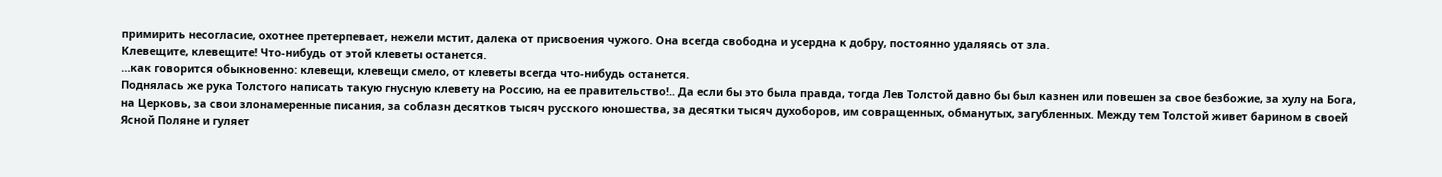примирить несогласие, охотнее претерпевает, нежели мстит, далека от присвоения чужого. Она всегда свободна и усердна к добру, постоянно удаляясь от зла.
Клевещите, клевещите! Что-нибудь от этой клеветы останется.
…как говорится обыкновенно: клевещи, клевещи смело, от клеветы всегда что-нибудь останется.
Поднялась же рука Толстого написать такую гнусную клевету на Россию, на ее правительство!.. Да если бы это была правда, тогда Лев Толстой давно бы был казнен или повешен за свое безбожие, за хулу на Бога, на Церковь, за свои злонамеренные писания, за соблазн десятков тысяч русского юношества, за десятки тысяч духоборов, им совращенных, обманутых, загубленных. Между тем Толстой живет барином в своей Ясной Поляне и гуляет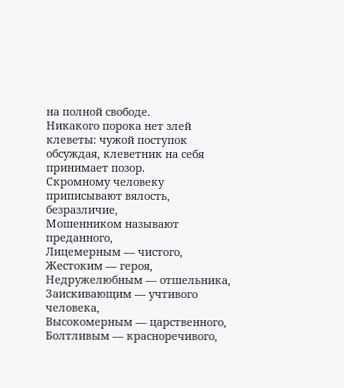на полной свободе.
Никакого порока нет злей клеветы: чужой поступок обсуждая, клеветник на себя принимает позор.
Скромному человеку приписывают вялость, безразличие,
Мошенником называют преданного,
Лицемерным — чистого,
Жестоким — героя,
Недружелюбным — отшельника,
Заискивающим — учтивого человека,
Высокомерным — царственного,
Болтливым — красноречивого,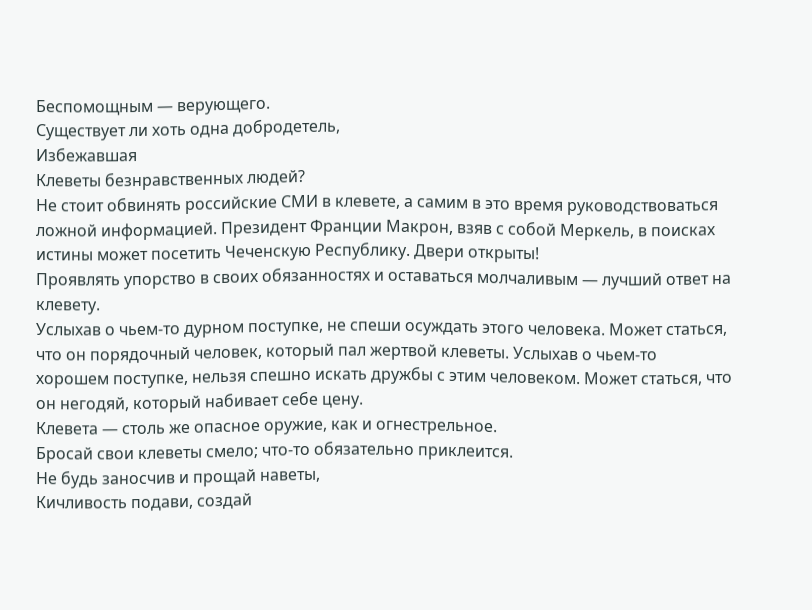Беспомощным — верующего.
Существует ли хоть одна добродетель,
Избежавшая
Клеветы безнравственных людей?
Не стоит обвинять российские СМИ в клевете, а самим в это время руководствоваться ложной информацией. Президент Франции Макрон, взяв с собой Меркель, в поисках истины может посетить Чеченскую Республику. Двери открыты!
Проявлять упорство в своих обязанностях и оставаться молчаливым — лучший ответ на клевету.
Услыхав о чьем-то дурном поступке, не спеши осуждать этого человека. Может статься, что он порядочный человек, который пал жертвой клеветы. Услыхав о чьем-то хорошем поступке, нельзя спешно искать дружбы с этим человеком. Может статься, что он негодяй, который набивает себе цену.
Клевета — столь же опасное оружие, как и огнестрельное.
Бросай свои клеветы смело; что-то обязательно приклеится.
Не будь заносчив и прощай наветы,
Кичливость подави, создай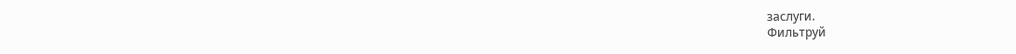заслуги.
Фильтруй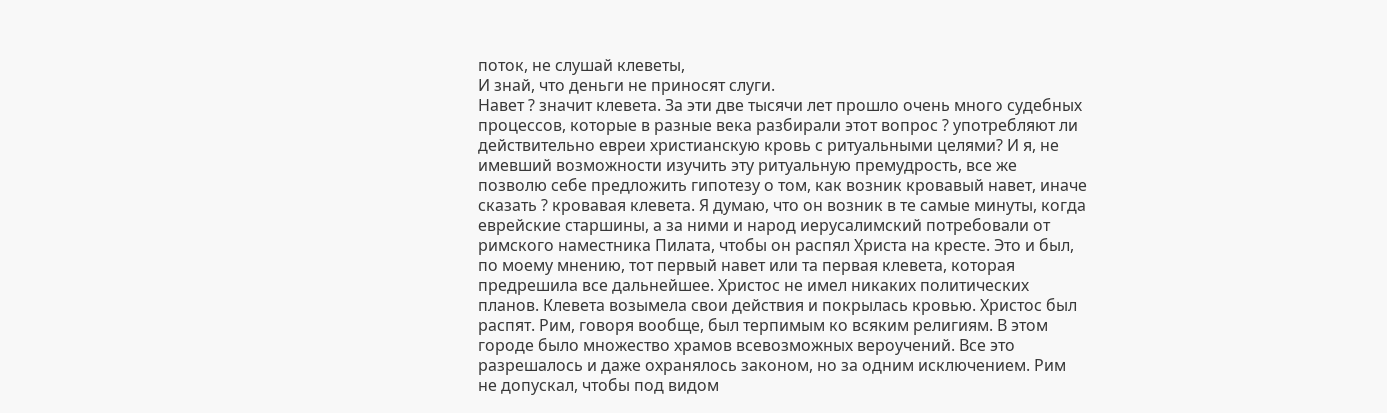поток, не слушай клеветы,
И знай, что деньги не приносят слуги.
Навет ? значит клевета. За эти две тысячи лет прошло очень много судебных процессов, которые в разные века разбирали этот вопрос ? употребляют ли действительно евреи христианскую кровь с ритуальными целями? И я, не имевший возможности изучить эту ритуальную премудрость, все же позволю себе предложить гипотезу о том, как возник кровавый навет, иначе сказать ? кровавая клевета. Я думаю, что он возник в те самые минуты, когда еврейские старшины, а за ними и народ иерусалимский потребовали от римского наместника Пилата, чтобы он распял Христа на кресте. Это и был, по моему мнению, тот первый навет или та первая клевета, которая предрешила все дальнейшее. Христос не имел никаких политических планов. Клевета возымела свои действия и покрылась кровью. Христос был распят. Рим, говоря вообще, был терпимым ко всяким религиям. В этом городе было множество храмов всевозможных вероучений. Все это разрешалось и даже охранялось законом, но за одним исключением. Рим не допускал, чтобы под видом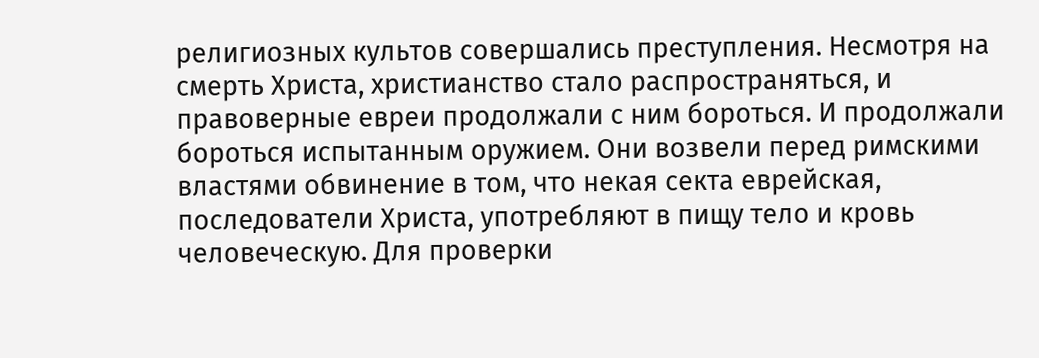религиозных культов совершались преступления. Несмотря на смерть Христа, христианство стало распространяться, и правоверные евреи продолжали с ним бороться. И продолжали бороться испытанным оружием. Они возвели перед римскими властями обвинение в том, что некая секта еврейская, последователи Христа, употребляют в пищу тело и кровь человеческую. Для проверки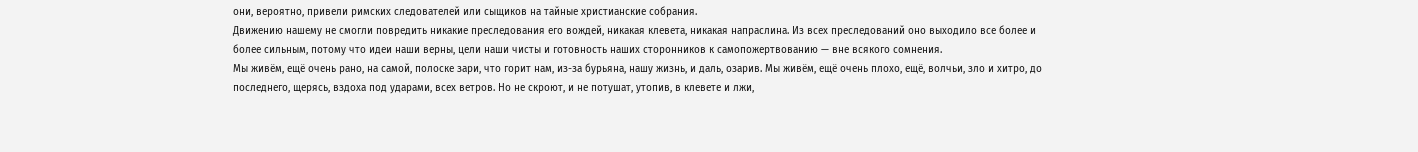они, вероятно, привели римских следователей или сыщиков на тайные христианские собрания.
Движению нашему не смогли повредить никакие преследования его вождей, никакая клевета, никакая напраслина. Из всех преследований оно выходило все более и более сильным, потому что идеи наши верны, цели наши чисты и готовность наших сторонников к самопожертвованию — вне всякого сомнения.
Мы живём, ещё очень рано, на самой, полоске зари, что горит нам, из-за бурьяна, нашу жизнь, и даль, озарив. Мы живём, ещё очень плохо, ещё, волчьи, зло и хитро, до последнего, щерясь, вздоха под ударами, всех ветров. Но не скроют, и не потушат, утопив, в клевете и лжи,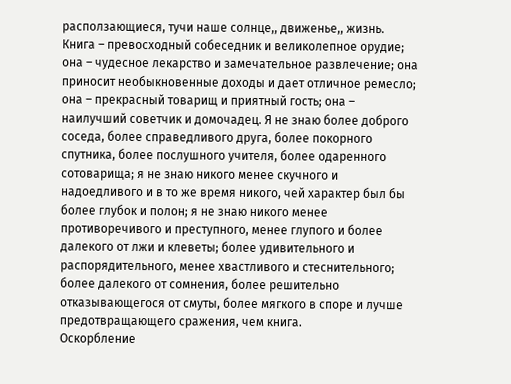расползающиеся, тучи наше солнце,, движенье,, жизнь.
Книга – превосходный собеседник и великолепное орудие; она – чудесное лекарство и замечательное развлечение; она приносит необыкновенные доходы и дает отличное ремесло; она – прекрасный товарищ и приятный гость; она – наилучший советчик и домочадец. Я не знаю более доброго соседа, более справедливого друга, более покорного спутника, более послушного учителя, более одаренного сотоварища; я не знаю никого менее скучного и надоедливого и в то же время никого, чей характер был бы более глубок и полон; я не знаю никого менее противоречивого и преступного, менее глупого и более далекого от лжи и клеветы; более удивительного и распорядительного, менее хвастливого и стеснительного; более далекого от сомнения, более решительно отказывающегося от смуты, более мягкого в споре и лучше предотвращающего сражения, чем книга.
Оскорбление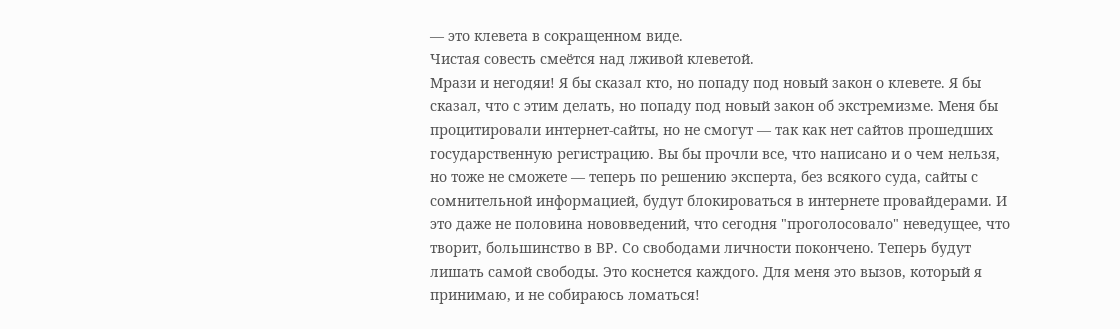— это клевета в сокращенном виде.
Чистая совесть смеётся над лживой клеветой.
Мрази и негодяи! Я бы сказал кто, но попаду под новый закон о клевете. Я бы сказал, что с этим делать, но попаду под новый закон об экстремизме. Меня бы процитировали интернет-сайты, но не смогут — так как нет сайтов прошедших государственную регистрацию. Вы бы прочли все, что написано и о чем нельзя, но тоже не сможете — теперь по решению эксперта, без всякого суда, сайты с сомнительной информацией, будут блокироваться в интернете провайдерами. И это даже не половина нововведений, что сегодня "проголосовало" неведущее, что творит, большинство в ВР. Со свободами личности покончено. Теперь будут лишать самой свободы. Это коснется каждого. Для меня это вызов, который я принимаю, и не собираюсь ломаться!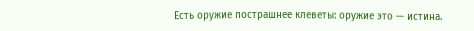Есть оружие пострашнее клеветы: оружие это — истина.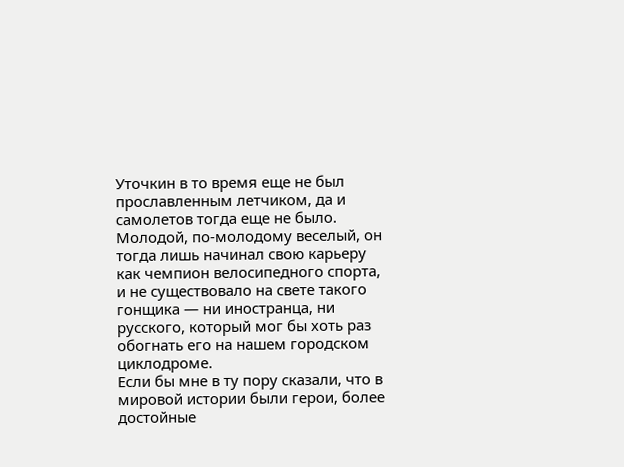Уточкин в то время еще не был прославленным летчиком, да и самолетов тогда еще не было.
Молодой, по-молодому веселый, он тогда лишь начинал свою карьеру как чемпион велосипедного спорта, и не существовало на свете такого гонщика — ни иностранца, ни русского, который мог бы хоть раз обогнать его на нашем городском циклодроме.
Если бы мне в ту пору сказали, что в мировой истории были герои, более достойные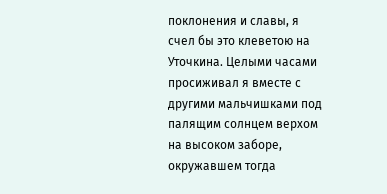поклонения и славы, я счел бы это клеветою на Уточкина. Целыми часами просиживал я вместе с другими мальчишками под палящим солнцем верхом на высоком заборе, окружавшем тогда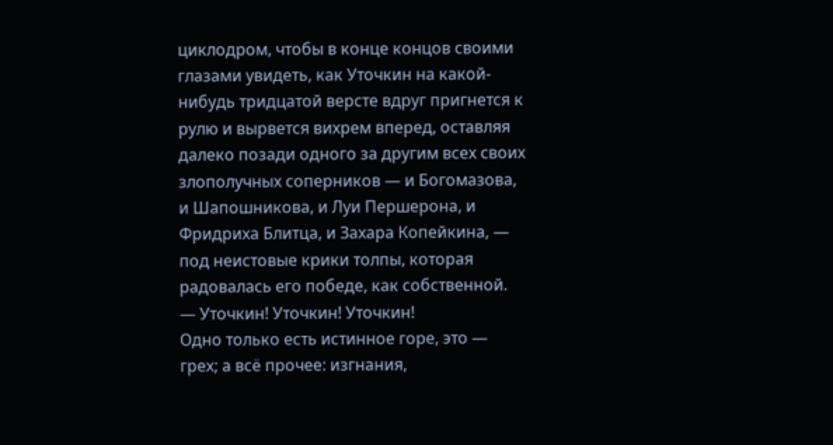циклодром, чтобы в конце концов своими глазами увидеть, как Уточкин на какой-нибудь тридцатой версте вдруг пригнется к рулю и вырвется вихрем вперед, оставляя далеко позади одного за другим всех своих злополучных соперников — и Богомазова, и Шапошникова, и Луи Першерона, и Фридриха Блитца, и Захара Копейкина, — под неистовые крики толпы, которая радовалась его победе, как собственной.
— Уточкин! Уточкин! Уточкин!
Одно только есть истинное горе, это — грех; а всё прочее: изгнания,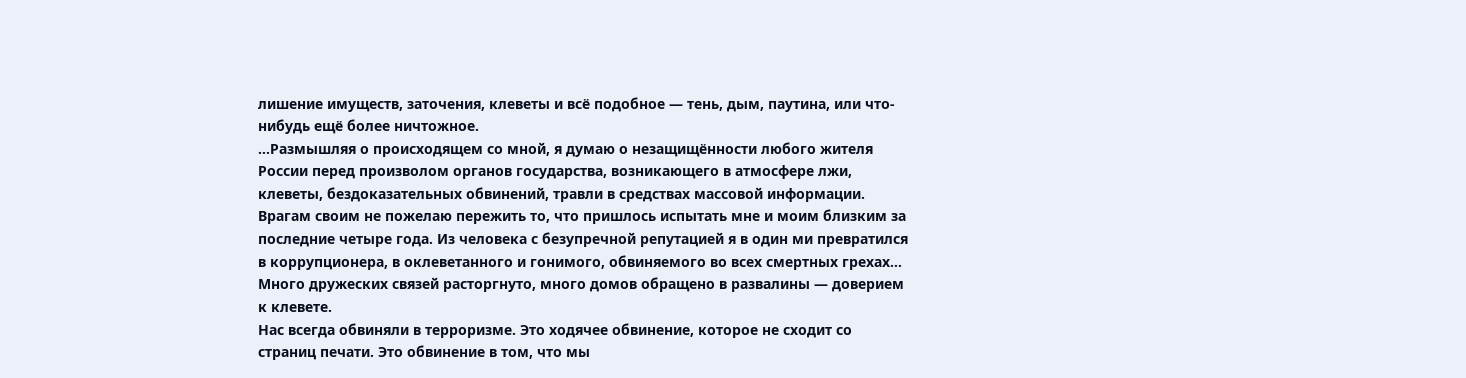лишение имуществ, заточения, клеветы и всё подобное — тень, дым, паутина, или что-нибудь ещё более ничтожное.
…Размышляя о происходящем со мной, я думаю о незащищённости любого жителя России перед произволом органов государства, возникающего в атмосфере лжи, клеветы, бездоказательных обвинений, травли в средствах массовой информации. Врагам своим не пожелаю пережить то, что пришлось испытать мне и моим близким за последние четыре года. Из человека с безупречной репутацией я в один ми превратился в коррупционера, в оклеветанного и гонимого, обвиняемого во всех смертных грехах…
Много дружеских связей расторгнуто, много домов обращено в развалины — доверием к клевете.
Нас всегда обвиняли в терроризме. Это ходячее обвинение, которое не сходит со страниц печати. Это обвинение в том, что мы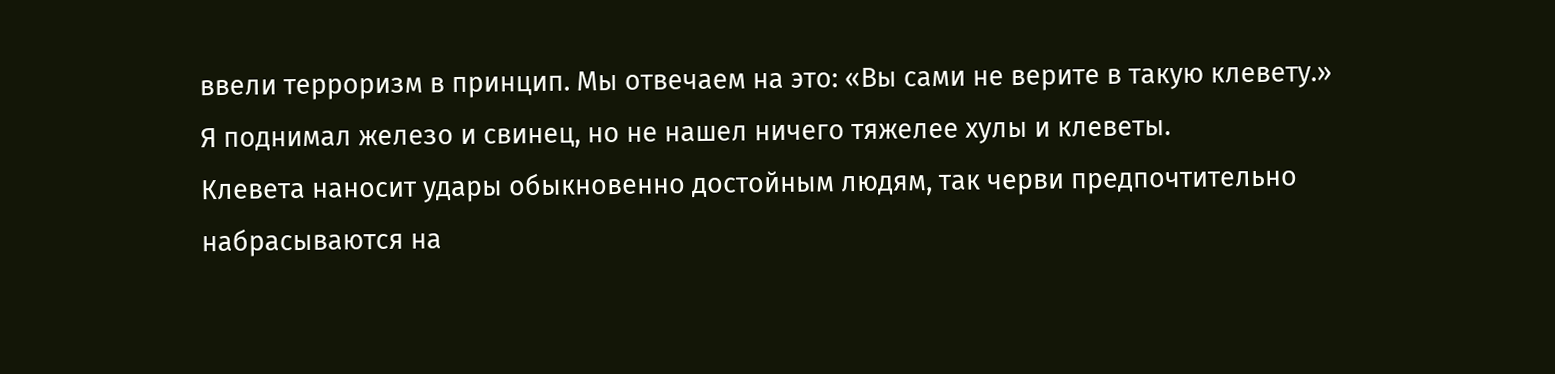ввели терроризм в принцип. Мы отвечаем на это: «Вы сами не верите в такую клевету.»
Я поднимал железо и свинец, но не нашел ничего тяжелее хулы и клеветы.
Клевета наносит удары обыкновенно достойным людям, так черви предпочтительно набрасываются на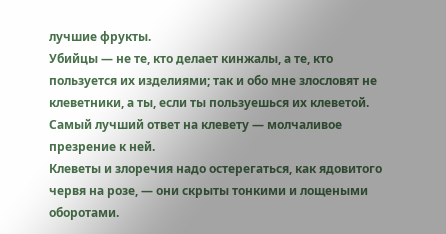лучшие фрукты.
Убийцы — не те, кто делает кинжалы, а те, кто пользуется их изделиями; так и обо мне злословят не клеветники, а ты, если ты пользуешься их клеветой.
Самый лучший ответ на клевету — молчаливое презрение к ней.
Клеветы и злоречия надо остерегаться, как ядовитого червя на розе, — они скрыты тонкими и лощеными оборотами.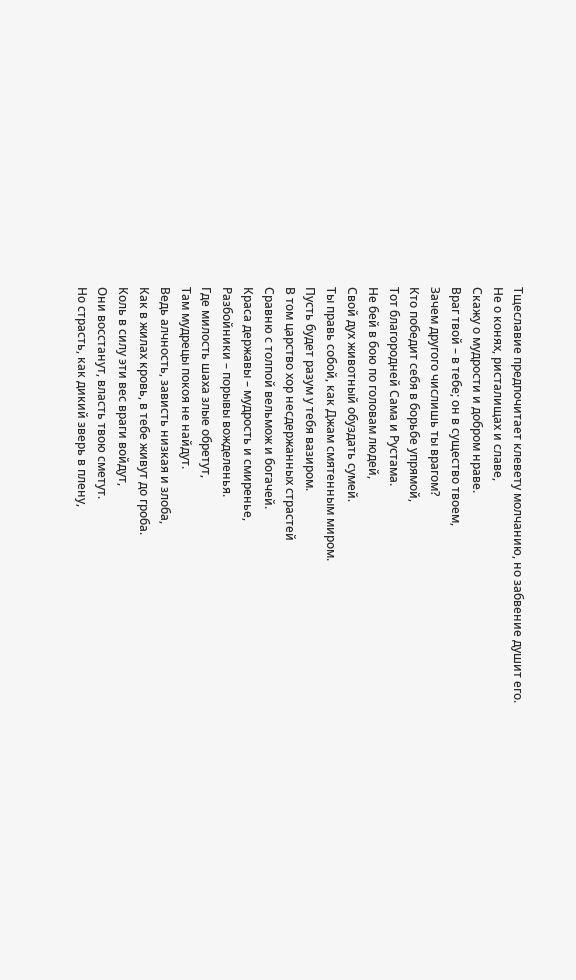Тщеславие предпочитает клевету молчанию, но забвение душит его.
Не о конях, ристалищах и славе,
Скажу о мудрости и добром нраве.
Враг твой – в тебе; он в существо твоем,
Зачем другого числишь ты врагом?
Кто победит себя в борьбе упрямой,
Тот благородней Сама и Рустама.
Не бей в бою по головам людей,
Свой дух животный обуздать сумей.
Ты правь собой, как Джам смятенным миром.
Пусть будет разум у тебя вазиром.
В том царство хор несдержанных страстей
Сравню с толпой вельмож и богачей.
Краса державы – мудрость и смиренье,
Разбойники – порывы вожделенья.
Где милость шаха злые обретут,
Там мудрецы покоя не найдут.
Ведь алчность, зависть низкая и злоба,
Как в жилах кровь, в тебе живут до гроба.
Коль в силу эти вес враги войдут,
Они восстанут, власть твою сметут.
Но страсть, как дикий зверь в плену,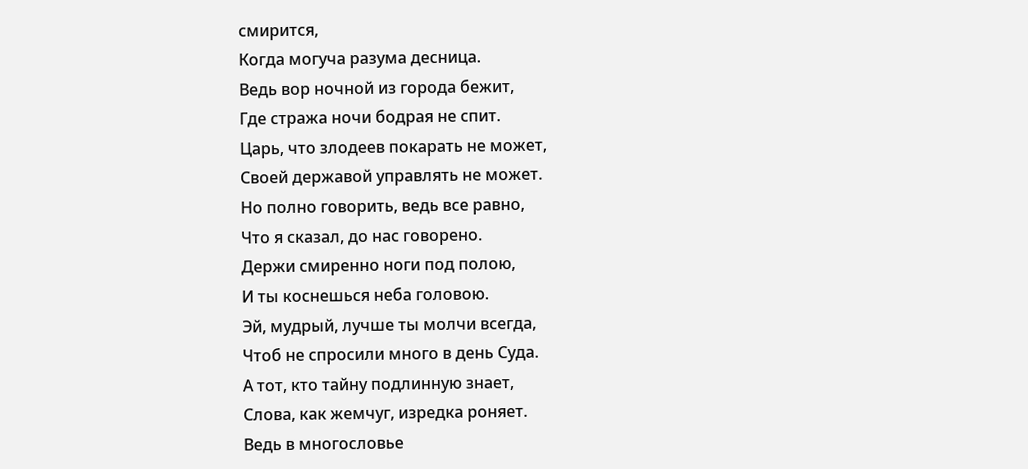смирится,
Когда могуча разума десница.
Ведь вор ночной из города бежит,
Где стража ночи бодрая не спит.
Царь, что злодеев покарать не может,
Своей державой управлять не может.
Но полно говорить, ведь все равно,
Что я сказал, до нас говорено.
Держи смиренно ноги под полою,
И ты коснешься неба головою.
Эй, мудрый, лучше ты молчи всегда,
Чтоб не спросили много в день Суда.
А тот, кто тайну подлинную знает,
Слова, как жемчуг, изредка роняет.
Ведь в многословье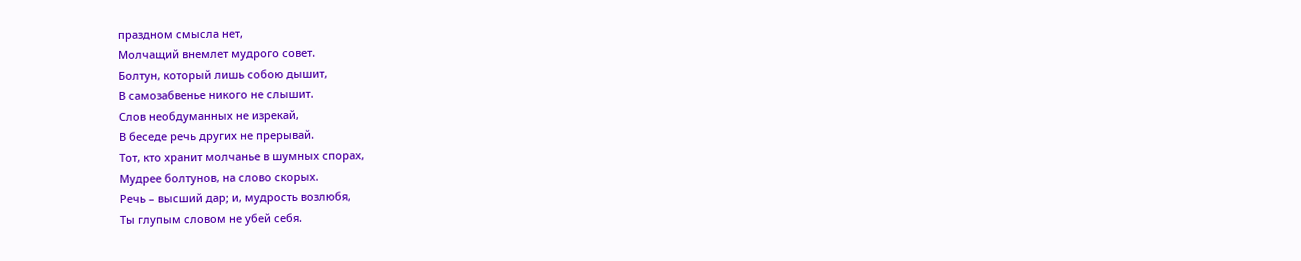праздном смысла нет,
Молчащий внемлет мудрого совет.
Болтун, который лишь собою дышит,
В самозабвенье никого не слышит.
Слов необдуманных не изрекай,
В беседе речь других не прерывай.
Тот, кто хранит молчанье в шумных спорах,
Мудрее болтунов, на слово скорых.
Речь – высший дар; и, мудрость возлюбя,
Ты глупым словом не убей себя.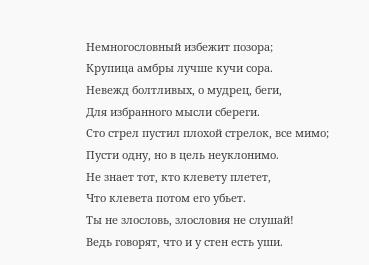Немногословный избежит позора;
Крупица амбры лучше кучи сора.
Невежд болтливых, о мудрец, беги,
Для избранного мысли сбереги.
Сто стрел пустил плохой стрелок, все мимо;
Пусти одну, но в цель неуклонимо.
Не знает тот, кто клевету плетет,
Что клевета потом его убьет.
Ты не злословь, злословия не слушай!
Ведь говорят, что и у стен есть уши.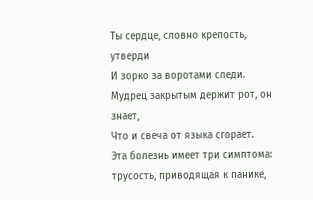Ты сердце, словно крепость, утверди
И зорко за воротами следи.
Мудрец закрытым держит рот, он знает,
Что и свеча от языка сгорает.
Эта болезнь имеет три симптома: трусость, приводящая к панике,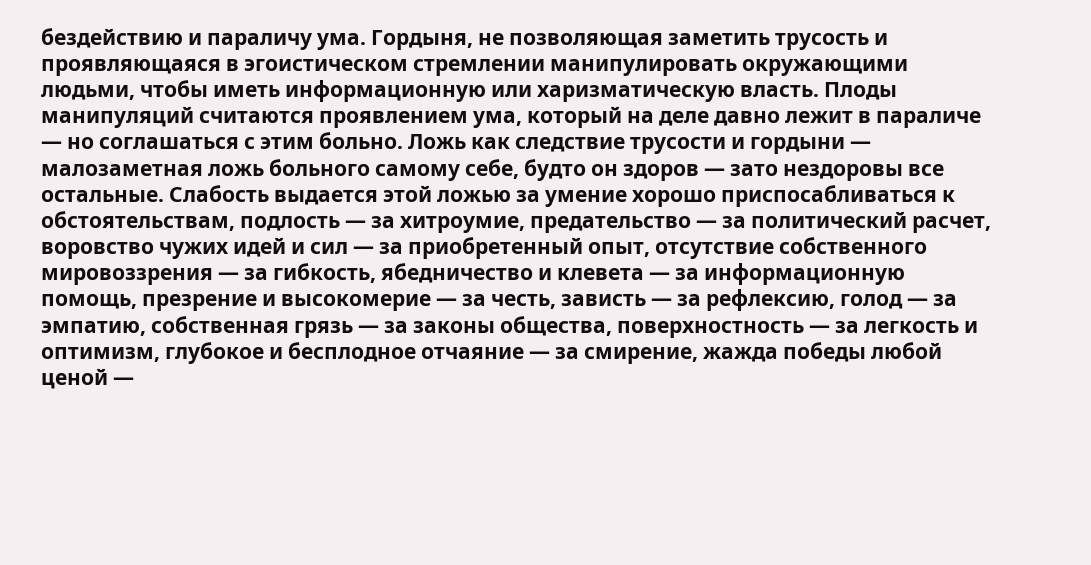бездействию и параличу ума. Гордыня, не позволяющая заметить трусость и проявляющаяся в эгоистическом стремлении манипулировать окружающими людьми, чтобы иметь информационную или харизматическую власть. Плоды манипуляций считаются проявлением ума, который на деле давно лежит в параличе — но соглашаться с этим больно. Ложь как следствие трусости и гордыни — малозаметная ложь больного самому себе, будто он здоров — зато нездоровы все остальные. Слабость выдается этой ложью за умение хорошо приспосабливаться к обстоятельствам, подлость — за хитроумие, предательство — за политический расчет, воровство чужих идей и сил — за приобретенный опыт, отсутствие собственного мировоззрения — за гибкость, ябедничество и клевета — за информационную помощь, презрение и высокомерие — за честь, зависть — за рефлексию, голод — за эмпатию, собственная грязь — за законы общества, поверхностность — за легкость и оптимизм, глубокое и бесплодное отчаяние — за смирение, жажда победы любой ценой —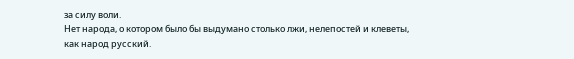за силу воли.
Нет народа, о котором было бы выдумано столько лжи, нелепостей и клеветы, как народ русский.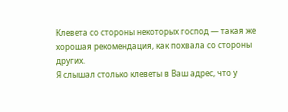Клевета со стороны некоторых господ — такая же хорошая рекомендация, как похвала со стороны других.
Я слышал столько клеветы в Ваш адрес, что у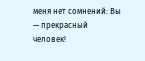меня нет сомнений: Вы — прекрасный человек!